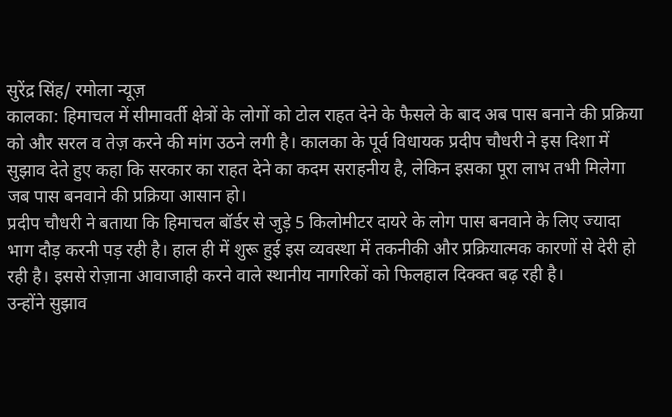सुरेंद्र सिंह/ रमोला न्यूज़
कालका: हिमाचल में सीमावर्ती क्षेत्रों के लोगों को टोल राहत देने के फैसले के बाद अब पास बनाने की प्रक्रिया को और सरल व तेज़ करने की मांग उठने लगी है। कालका के पूर्व विधायक प्रदीप चौधरी ने इस दिशा में सुझाव देते हुए कहा कि सरकार का राहत देने का कदम सराहनीय है, लेकिन इसका पूरा लाभ तभी मिलेगा जब पास बनवाने की प्रक्रिया आसान हो।
प्रदीप चौधरी ने बताया कि हिमाचल बॉर्डर से जुड़े 5 किलोमीटर दायरे के लोग पास बनवाने के लिए ज्यादा भाग दौड़ करनी पड़ रही है। हाल ही में शुरू हुई इस व्यवस्था में तकनीकी और प्रक्रियात्मक कारणों से देरी हो रही है। इससे रोज़ाना आवाजाही करने वाले स्थानीय नागरिकों को फिलहाल दिक्क्त बढ़ रही है।
उन्होंने सुझाव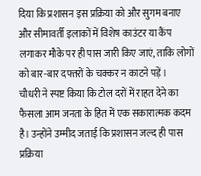दिया कि प्रशासन इस प्रक्रिया को और सुगम बनाए और सीमावर्ती इलाकों में विशेष काउंटर या कैंप लगाकर मौके पर ही पास जारी किए जाएं, ताकि लोगों को बार-बार दफ्तरों के चक्कर न काटने पड़ें।
चौधरी ने स्पष्ट किया कि टोल दरों में राहत देने का फैसला आम जनता के हित में एक सकारात्मक कदम है। उन्होंने उम्मीद जताई कि प्रशासन जल्द ही पास प्रक्रिया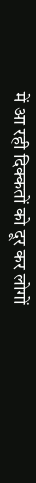में आ रही दिक्कतों को दूर कर लोगों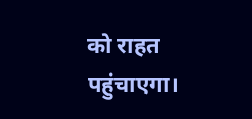को राहत पहुंचाएगा।